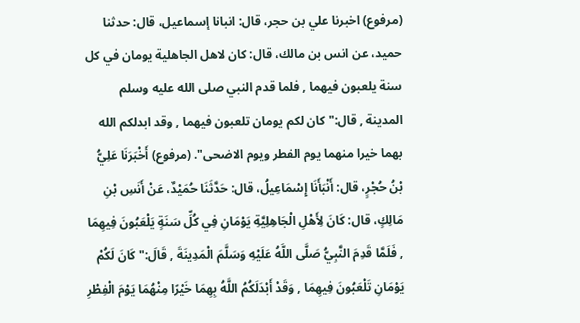(مرفوع) اخبرنا علي بن حجر، قال: انبانا إسماعيل، قال: حدثنا حميد، عن انس بن مالك، قال: كان لاهل الجاهلية يومان في كل سنة يلعبون فيهما , فلما قدم النبي صلى الله عليه وسلم المدينة , قال:" كان لكم يومان تلعبون فيهما , وقد ابدلكم الله بهما خيرا منهما يوم الفطر ويوم الاضحى". (مرفوع) أَخْبَرَنَا عَلِيُّ بْنُ حُجْرٍ، قال: أَنْبَأَنَا إِسْمَاعِيلُ، قال: حَدَّثَنَا حُمَيْدٌ، عَنْ أَنَسِ بْنِ مَالِكٍ، قال: كَانَ لِأَهْلِ الْجَاهِلِيَّةِ يَوْمَانِ فِي كُلِّ سَنَةٍ يَلْعَبُونَ فِيهِمَا , فَلَمَّا قَدِمَ النَّبِيُّ صَلَّى اللَّهُ عَلَيْهِ وَسَلَّمَ الْمَدِينَةَ , قَالَ:" كَانَ لَكُمْ يَوْمَانِ تَلْعَبُونَ فِيهِمَا , وَقَدْ أَبْدَلَكُمُ اللَّهُ بِهِمَا خَيْرًا مِنْهُمَا يَوْمَ الْفِطْرِ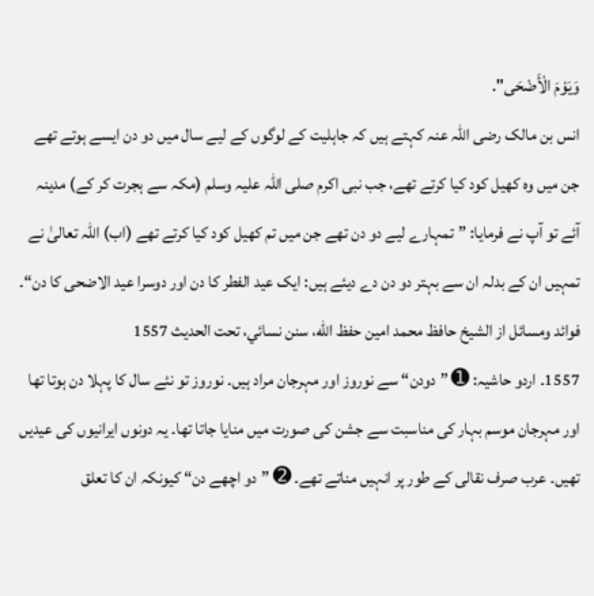وَيَوْمَ الْأَضْحَى".
انس بن مالک رضی اللہ عنہ کہتے ہیں کہ جاہلیت کے لوگوں کے لیے سال میں دو دن ایسے ہوتے تھے جن میں وہ کھیل کود کیا کرتے تھے، جب نبی اکرم صلی اللہ علیہ وسلم (مکہ سے ہجرت کر کے) مدینہ آئے تو آپ نے فرمایا: ”تمہارے لیے دو دن تھے جن میں تم کھیل کود کیا کرتے تھے (اب) اللہ تعالیٰ نے تمہیں ان کے بدلہ ان سے بہتر دو دن دے دیئے ہیں: ایک عید الفطر کا دن اور دوسرا عید الاضحی کا دن“۔
فوائد ومسائل از الشيخ حافظ محمد امين حفظ الله، سنن نسائي، تحت الحديث 1557
1557۔ اردو حاشیہ: ➊ ”دودن“ سے نوروز اور مہرجان مراد ہیں۔ نوروز تو نئے سال کا پہلا دن ہوتا تھا اور مہرجان موسم بہار کی مناسبت سے جشن کی صورت میں منایا جاتا تھا۔ یہ دونوں ایرانیوں کی عیدیں تھیں۔ عرب صرف نقالی کے طور پر انہیں مناتے تھے۔ ➋ ”دو اچھے دن“ کیونکہ ان کا تعلق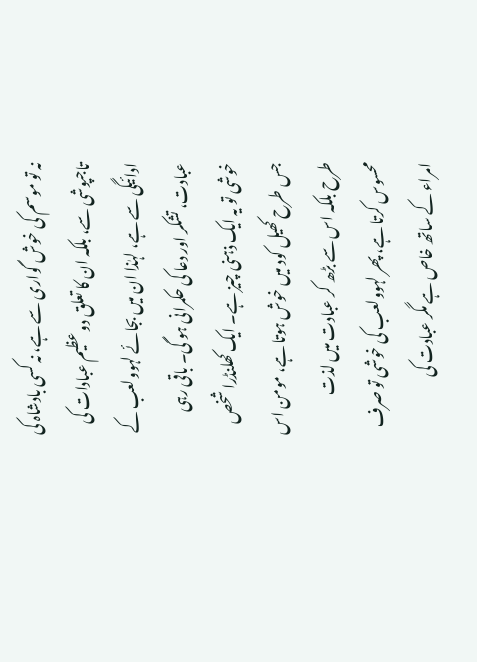نہ تو موسم کی خوش گواری سے ہے، نہ کسی بادشاہ کی تاجپوشی سے، بلکہ ان کا تعلق دو عظیم عبادات کی ادائیگی سے ہے، لہٰذا ان میں بجائے لہوولعب کے عبادت، تشکر اور دعا کی حکمرانی ہو گی۔ باقی رہی خوشی تو یہ ایک ذہنی چیز ہے۔ ایک کھلنڈرا شخص جس طرح کھیل کود میں خوش ہوتا ہے، مومن اس طرح بلکہ اس سے بڑھ کر عبادت میں لذت محسوس کرتا ہے، پھر لہوولعب کی خوشی تو صرف امراء کے ساتھ خاص ہے مگر عبادت کی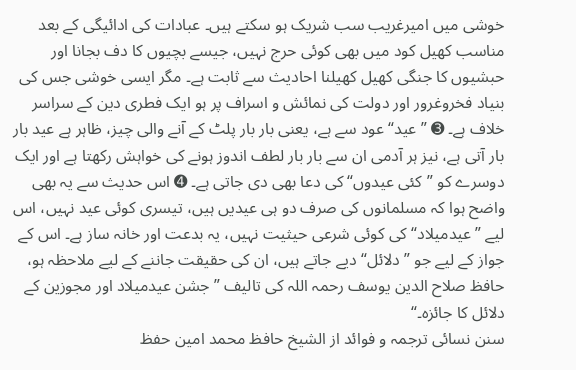خوشی میں امیرغریب سب شریک ہو سکتے ہیں۔ عبادات کی ادائیگی کے بعد مناسب کھیل کود میں بھی کوئی حرج نہیں، جیسے بچیوں کا دف بجانا اور حبشیوں کا جنگی کھیل کھیلنا احادیث سے ثابت ہے۔ مگر ایسی خوشی جس کی بنیاد فخروغرور اور دولت کی نمائش و اسراف پر ہو ایک فطری دین کے سراسر خلاف ہے۔ ➌ ”عید“ عود سے ہے، یعنی بار بار پلٹ کے آنے والی چیز، ظاہر ہے عید بار بار آتی ہے، نیز ہر آدمی ان سے بار بار لطف اندوز ہونے کی خواہش رکھتا ہے اور ایک دوسرے کو ”کئی عیدوں“ کی دعا بھی دی جاتی ہے۔ ➍ اس حدیث سے یہ بھی واضح ہوا کہ مسلمانوں کی صرف دو ہی عیدیں ہیں، تیسری کوئی عید نہیں، اس لیے ”عیدمیلاد“ کی کوئی شرعی حیثیت نہیں، یہ بدعت اور خانہ ساز ہے۔ اس کے جواز کے لیے جو ”دلائل“ دیے جاتے ہیں، ان کی حقیقت جاننے کے لیے ملاحظہ ہو، حافظ صلاح الدین یوسف رحمہ اللہ کی تالیف ”جشن عیدمیلاد اور مجوزین کے دلائل کا جائزہ۔“
سنن نسائی ترجمہ و فوائد از الشیخ حافظ محمد امین حفظ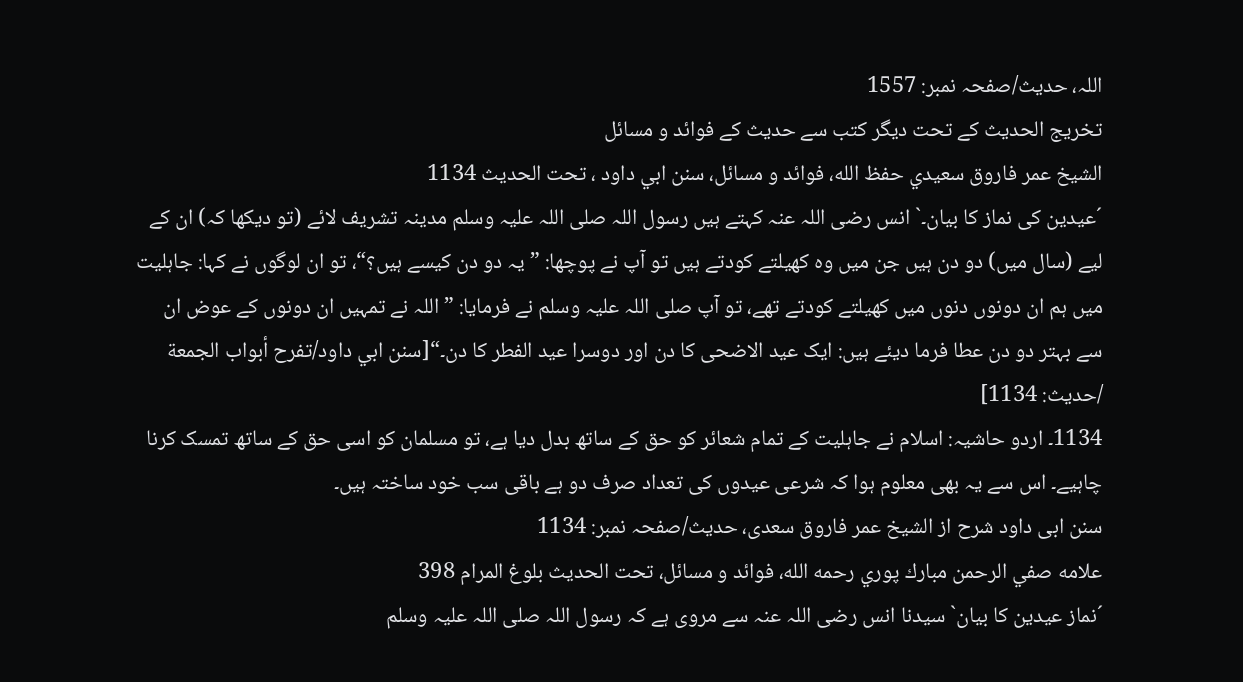اللہ، حدیث/صفحہ نمبر: 1557
تخریج الحدیث کے تحت دیگر کتب سے حدیث کے فوائد و مسائل
الشيخ عمر فاروق سعيدي حفظ الله، فوائد و مسائل، سنن ابي داود ، تحت الحديث 1134
´عیدین کی نماز کا بیان۔` انس رضی اللہ عنہ کہتے ہیں رسول اللہ صلی اللہ علیہ وسلم مدینہ تشریف لائے (تو دیکھا کہ) ان کے لیے (سال میں) دو دن ہیں جن میں وہ کھیلتے کودتے ہیں تو آپ نے پوچھا: ”یہ دو دن کیسے ہیں؟“، تو ان لوگوں نے کہا: جاہلیت میں ہم ان دونوں دنوں میں کھیلتے کودتے تھے، تو آپ صلی اللہ علیہ وسلم نے فرمایا: ”اللہ نے تمہیں ان دونوں کے عوض ان سے بہتر دو دن عطا فرما دیئے ہیں: ایک عید الاضحی کا دن اور دوسرا عید الفطر کا دن۔“[سنن ابي داود/تفرح أبواب الجمعة /حدیث: 1134]
1134۔ اردو حاشیہ: اسلام نے جاہلیت کے تمام شعائر کو حق کے ساتھ بدل دیا ہے، تو مسلمان کو اسی حق کے ساتھ تمسک کرنا چاہیے۔ اس سے یہ بھی معلوم ہوا کہ شرعی عیدوں کی تعداد صرف دو ہے باقی سب خود ساختہ ہیں۔
سنن ابی داود شرح از الشیخ عمر فاروق سعدی، حدیث/صفحہ نمبر: 1134
علامه صفي الرحمن مبارك پوري رحمه الله، فوائد و مسائل، تحت الحديث بلوغ المرام 398
´نماز عیدین کا بیان` سیدنا انس رضی اللہ عنہ سے مروی ہے کہ رسول اللہ صلی اللہ علیہ وسلم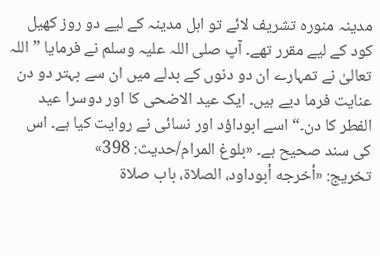مدینہ منورہ تشریف لائے تو اہل مدینہ کے لیے دو روز کھیل کود کے لیے مقرر تھے۔ آپ صلی اللہ علیہ وسلم نے فرمایا ”اللہ تعالیٰ نے تمہارے ان دو دنوں کے بدلے میں ان سے بہتر دو دن عنایت فرما دیے ہیں۔ ایک عید الاضحی کا اور دوسرا عید الفطر کا دن۔“ اسے ابوداؤد اور نسائی نے روایت کیا ہے۔ اس کی سند صحیح ہے۔ «بلوغ المرام/حدیث: 398»
تخریج: «أخرجه أبوداود، الصلاة، باب صلاة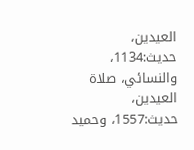العيدين، حديث:1134، والنسائي، صلاة العيدين، حديث:1557، وحميد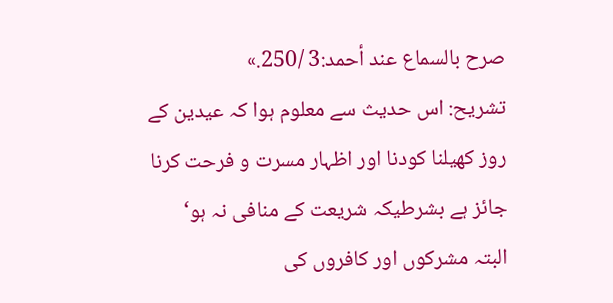صرح بالسماع عند أحمد:3 /250.»
تشریح: اس حدیث سے معلوم ہوا کہ عیدین کے روز کھیلنا کودنا اور اظہار مسرت و فرحت کرنا جائز ہے بشرطیکہ شریعت کے منافی نہ ہو‘ البتہ مشرکوں اور کافروں کی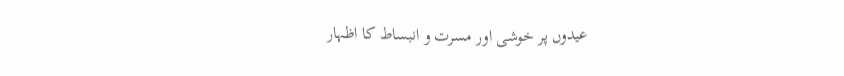عیدوں پر خوشی اور مسرت و انبساط کا اظہار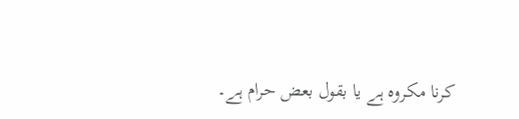کرنا مکروہ ہے یا بقول بعض حرام ہے۔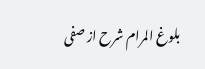بلوغ المرام شرح از صفی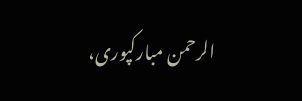الرحمن مبارکپوری،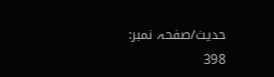حدیث/صفحہ نمبر: 398